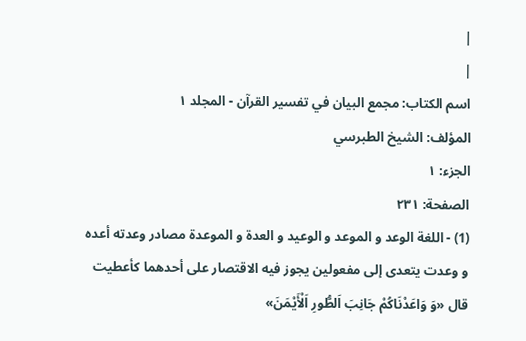|
|
اسم الکتاب: مجمع البيان في تفسير القرآن - المجلد ۱
المؤلف: الشيخ الطبرسي
الجزء: ۱
الصفحة: ۲٣۱
(1) - اللغة الوعد و الموعد و الوعید و العدة و الموعدة مصادر وعدته أعده و وعدت یتعدى إلى مفعولین یجوز فیه الاقتصار على أحدهما کأعطیت قال «وَ وَاعَدْنَاکُمْ جَانِبَ اَلطُّورِ اَلْأَیْمَنَ»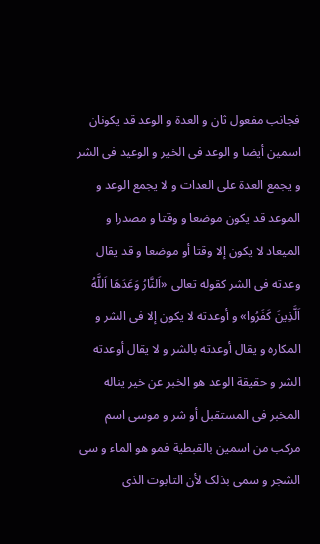فجانب مفعول ثان و العدة و الوعد قد یکونان اسمین أیضا و الوعد فی الخیر و الوعید فی الشر و یجمع العدة على العدات و لا یجمع الوعد و الموعد قد یکون موضعا و وقتا و مصدرا و المیعاد لا یکون إلا وقتا أو موضعا و قد یقال وعدته فی الشر کقوله تعالى «اَلنَّارُ وَعَدَهَا اَللَّهُ اَلَّذِینَ کَفَرُوا» و أوعدته لا یکون إلا فی الشر و المکاره و یقال أوعدته بالشر و لا یقال أوعدته الشر و حقیقة الوعد هو الخبر عن خیر یناله المخبر فی المستقبل أو شر و موسى اسم مرکب من اسمین بالقبطیة فمو هو الماء و سی الشجر و سمی بذلک لأن التابوت الذی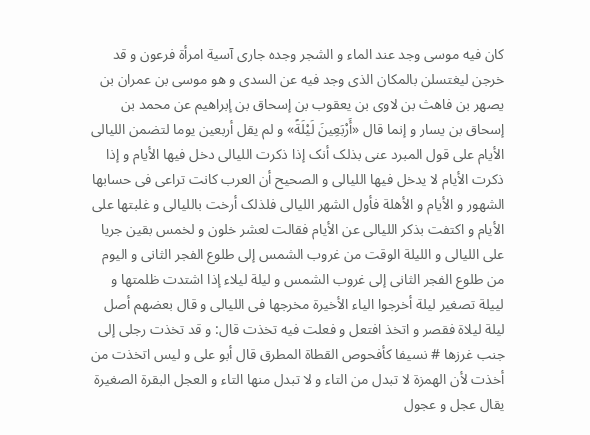کان فیه موسى وجد عند الماء و الشجر وجده جاری آسیة امرأة فرعون و قد خرجن لیغتسلن بالمکان الذی وجد فیه عن السدی و هو موسى بن عمران بن یصهر بن فاهث بن لاوی بن یعقوب بن إسحاق بن إبراهیم عن محمد بن إسحاق بن یسار و إنما قال «أَرْبَعِینَ لَیْلَةً» و لم یقل أربعین یوما لتضمن اللیالی الأیام على قول المبرد عنی بذلک أنک إذا ذکرت اللیالی دخل فیها الأیام و إذا ذکرت الأیام لا یدخل فیها اللیالی و الصحیح أن العرب کانت تراعی فی حسابها الشهور و الأیام و الأهلة فأول الشهر اللیالی فلذلک أرخت باللیالی و غلبتها على الأیام و اکتفت بذکر اللیالی عن الأیام فقالت لعشر خلون و لخمس بقین جریا على اللیالی و اللیلة الوقت من غروب الشمس إلى طلوع الفجر الثانی و الیوم من طلوع الفجر الثانی إلى غروب الشمس و لیلة لیلاء إذا اشتدت ظلمتها و لییلة تصغیر لیلة أخرجوا الیاء الأخیرة مخرجها فی اللیالی و قال بعضهم أصل لیلة لیلاة فقصر و اتخذ افتعل و فعلت فیه تخذت قال: و قد تخذت رجلی إلى جنب غرزها # نسیفا کأفحوص القطاة المطرق قال أبو علی و لیس اتخذت من أخذت لأن الهمزة لا تبدل من التاء و لا تبدل منها التاء و العجل البقرة الصغیرة یقال عجل و عجول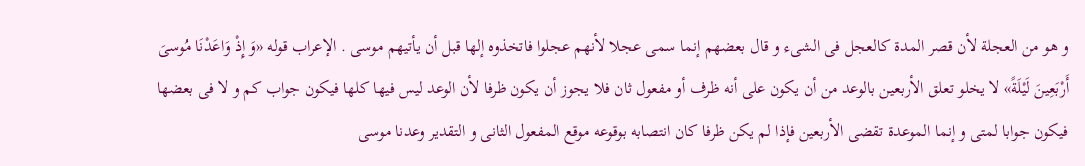و هو من العجلة لأن قصر المدة کالعجل فی الشیء و قال بعضهم إنما سمی عجلا لأنهم عجلوا فاتخذوه إلها قبل أن یأتیهم موسى . الإعراب قوله «وَ إِذْ وَاعَدْنَا مُوسىَ أَرْبَعِینَ لَیْلَةً» لا یخلو تعلق الأربعین بالوعد من أن یکون على أنه ظرف أو مفعول ثان فلا یجوز أن یکون ظرفا لأن الوعد لیس فیها کلها فیکون جواب کم و لا فی بعضها فیکون جوابا لمتى و إنما الموعدة تقضی الأربعین فإذا لم یکن ظرفا کان انتصابه بوقوعه موقع المفعول الثانی و التقدیر وعدنا موسى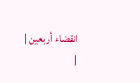انقضاء أربعین |
|